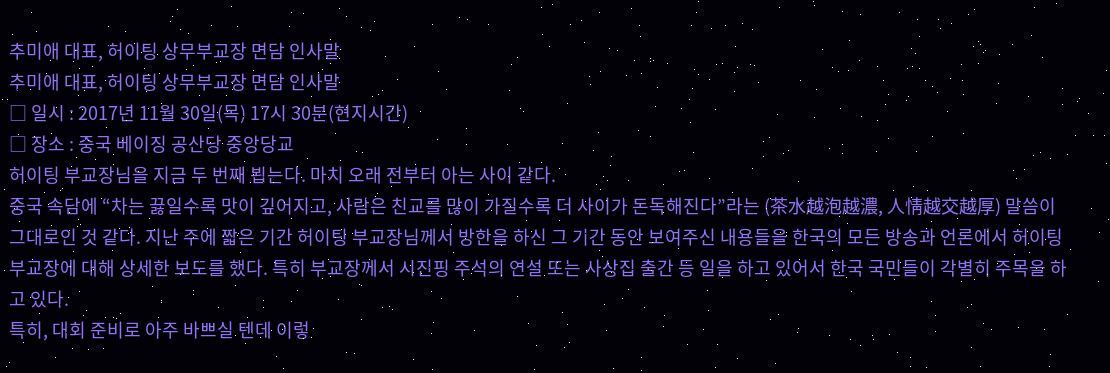추미애 대표, 허이팅 상무부교장 면담 인사말
추미애 대표, 허이팅 상무부교장 면담 인사말
□ 일시 : 2017년 11월 30일(목) 17시 30분(현지시간)
□ 장소 : 중국 베이징 공산당 중앙당교
허이팅 부교장님을 지금 두 번째 뵙는다. 마치 오래 전부터 아는 사이 같다.
중국 속담에 “차는 끓일수록 맛이 깊어지고, 사람은 친교를 많이 가질수록 더 사이가 돈독해진다”라는 (茶水越泡越濃, 人情越交越厚) 말씀이 그대로인 것 같다. 지난 주에 짧은 기간 허이팅 부교장님께서 방한을 하신 그 기간 동안 보여주신 내용들을 한국의 모든 방송과 언론에서 허이팅 부교장에 대해 상세한 보도를 했다. 특히 부교장께서 시진핑 주석의 연설 또는 사상집 출간 등 일을 하고 있어서 한국 국민들이 각별히 주목을 하고 있다.
특히, 대회 준비로 아주 바쁘실 텐데 이렇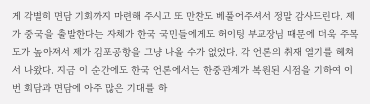게 각별히 면담 기회까지 마련해 주시고 또 만찬도 베풀어주셔서 정말 감사드린다. 제가 중국을 출발한다는 자체가 한국 국민들에게도 허이팅 부교장님 때문에 더욱 주목도가 높아져서 제가 김포공항을 그냥 나올 수가 없었다. 각 언론의 취재 열기를 헤쳐서 나왔다. 지금 이 순간에도 한국 언론에서는 한중관계가 복원된 시점을 기하여 이번 회담과 면담에 아주 많은 기대를 하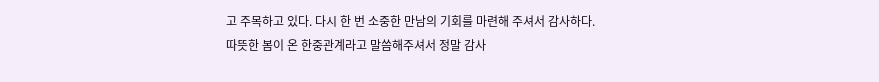고 주목하고 있다. 다시 한 번 소중한 만남의 기회를 마련해 주셔서 감사하다.
따뜻한 봄이 온 한중관계라고 말씀해주셔서 정말 감사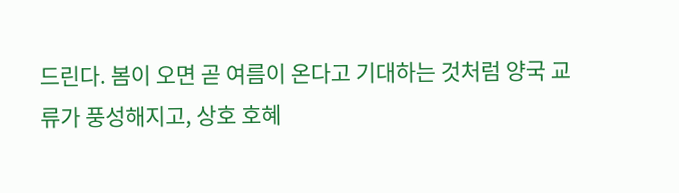드린다. 봄이 오면 곧 여름이 온다고 기대하는 것처럼 양국 교류가 풍성해지고, 상호 호혜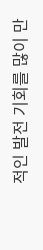적인 발전 기회를 많이 만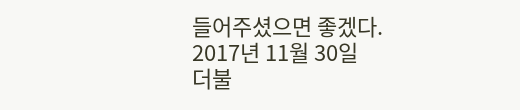들어주셨으면 좋겠다.
2017년 11월 30일
더불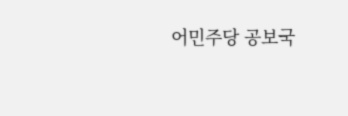어민주당 공보국